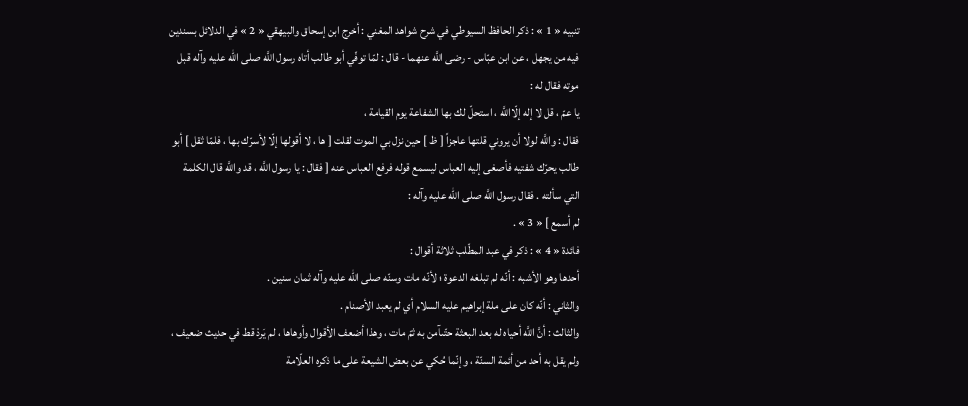تنبيه « 1 » : ذكر الحافظ السيوطي في شرح شواهد المغني : أخرج ابن إسحاق والبيهقي « 2 » في الدلائل بسندين فيه من يجهل ، عن ابن عبّاس - رضى اللَّه عنهما - قال : لمّا توفّي أبو طالب أتاه رسول اللَّه صلى الله عليه وآله قبل موته فقال له :
يا عمّ ، قل لا إله إلّااللَّه ، استحلّ لك بها الشفاعة يوم القيامة ،
فقال : واللَّه لولا أن يروني قلتها عاجزاً [ ظ ] حين نزل بي الموت لقلت [ ها ، لا أقولها إلّا لأسرّك بها ، فلمّا ثقل ] أبو طالب يحرّك شفتيه فأصغى إليه العباس ليسمع قوله فرفع العباس عنه [ فقال : يا رسول اللَّه ، قد واللَّه قال الكلمة التي سألته . فقال رسول اللَّه صلى الله عليه وآله :
لم أسمع ] « 3 » .
فائدة « 4 » : ذكر في عبد المطّلب ثلاثة أقوال :
أحدها وهو الأشبه : أنّه لم تبلغه الدعوة ؛ لأنّه مات وسنّه صلى الله عليه وآله ثمان سنين .
والثاني : أنّه كان على ملة إبراهيم عليه السلام أي لم يعبد الأصنام .
والثالث : أنَّ اللَّه أحياه له بعد البعثة حتّىآمن به ثمّ مات ، وهذا أضعف الأقوال وأوهاها ، لم يَردْ قط في حديث ضعيف ، ولم يقل به أحد من أئمة السنّة ، وإنّما حُكي عن بعض الشيعة على ما ذكره العلّامة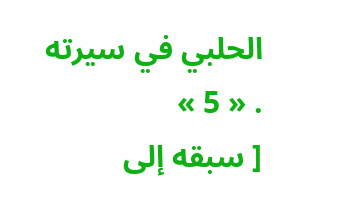الحلبي في سيرته . « 5 »
[ سبقه إلى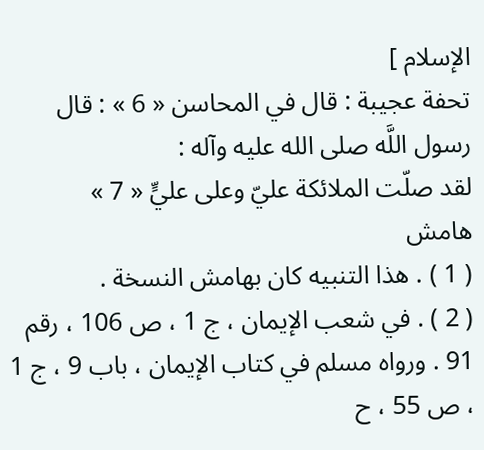الإسلام ]
تحفة عجيبة : قال في المحاسن « 6 » : قال رسول اللَّه صلى الله عليه وآله :
لقد صلّت الملائكة عليّ وعلى عليٍّ « 7 »
هامش
( 1 ) . هذا التنبيه كان بهامش النسخة .
( 2 ) . في شعب الإيمان ، ج 1 ، ص 106 ، رقم 91 . ورواه مسلم في كتاب الإيمان ، باب 9 ، ج 1 ، ص 55 ، ح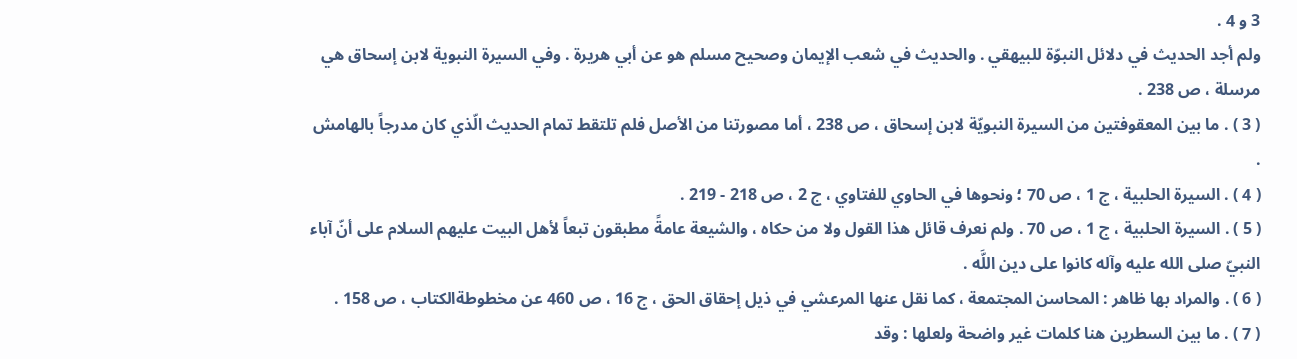3 و 4 .
ولم أجد الحديث في دلائل النبوّة للبيهقي . والحديث في شعب الإيمان وصحيح مسلم هو عن أبي هريرة . وفي السيرة النبوية لابن إسحاق هي مرسلة ، ص 238 .
( 3 ) . ما بين المعقوفتين من السيرة النبويّة لابن إسحاق ، ص 238 ، أما مصورتنا من الأصل فلم تلتقط تمام الحديث الّذي كان مدرجاً بالهامش .
( 4 ) . السيرة الحلبية ، ج 1 ، ص 70 ؛ ونحوها في الحاوي للفتاوي ، ج 2 ، ص 218 - 219 .
( 5 ) . السيرة الحلبية ، ج 1 ، ص 70 . ولم نعرف قائل هذا القول ولا من حكاه ، والشيعة عامةً مطبقون تبعاً لأهل البيت عليهم السلام على أنّ آباء النبيّ صلى الله عليه وآله كانوا على دين اللَّه .
( 6 ) . والمراد بها ظاهر : المحاسن المجتمعة ، كما نقل عنها المرعشي في ذيل إحقاق الحق ، ج 16 ، ص 460 عن مخطوطةالكتاب ، ص 158 .
( 7 ) . ما بين السطرين هنا كلمات غير واضحة ولعلها : وقد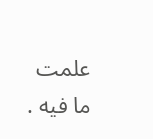علمت ما فيه .